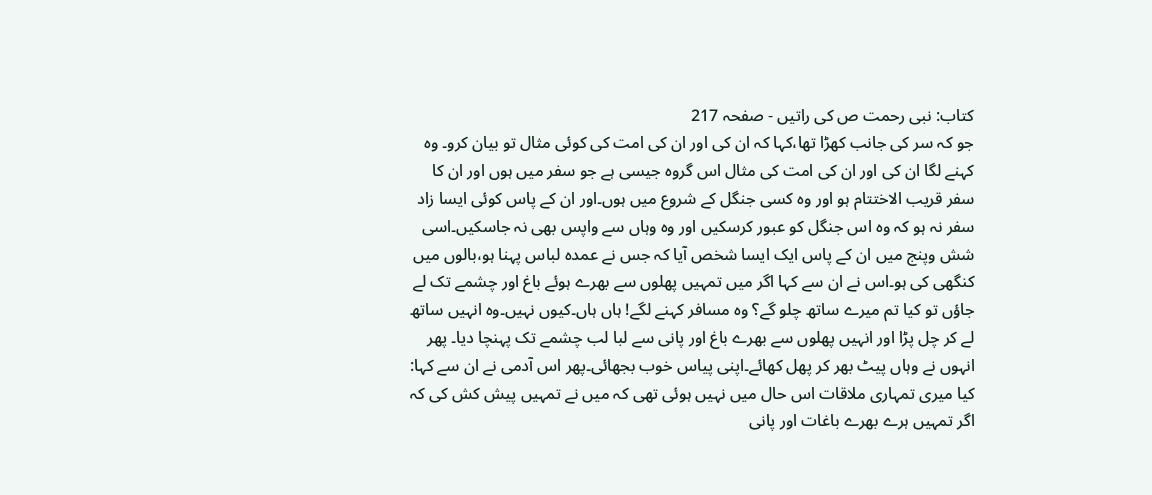کتاب: نبی رحمت ص کی راتیں - صفحہ 217
جو کہ سر کی جانب کھڑا تھا،کہا کہ ان کی اور ان کی امت کی کوئی مثال تو بیان کرو۔ وہ کہنے لگا ان کی اور ان کی امت کی مثال اس گروہ جیسی ہے جو سفر میں ہوں اور ان کا سفر قریب الاختتام ہو اور وہ کسی جنگل کے شروع میں ہوں۔اور ان کے پاس کوئی ایسا زاد سفر نہ ہو کہ وہ اس جنگل کو عبور کرسکیں اور وہ وہاں سے واپس بھی نہ جاسکیں۔اسی شش وپنج میں ان کے پاس ایک ایسا شخص آیا کہ جس نے عمدہ لباس پہنا ہو،بالوں میں کنگھی کی ہو۔اس نے ان سے کہا اگر میں تمہیں پھلوں سے بھرے ہوئے باغ اور چشمے تک لے جاؤں تو کیا تم میرے ساتھ چلو گے؟ وہ مسافر کہنے لگے! ہاں ہاں۔کیوں نہیں۔وہ انہیں ساتھ لے کر چل پڑا اور انہیں پھلوں سے بھرے باغ اور پانی سے لبا لب چشمے تک پہنچا دیا۔ پھر انہوں نے وہاں پیٹ بھر کر پھل کھائے۔اپنی پیاس خوب بجھائی۔پھر اس آدمی نے ان سے کہا: کیا میری تمہاری ملاقات اس حال میں نہیں ہوئی تھی کہ میں نے تمہیں پیش کش کی کہ اگر تمہیں ہرے بھرے باغات اور پانی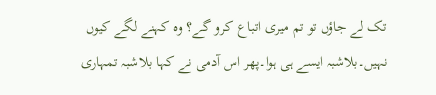تک لے جاؤں تو تم میری اتباع کرو گے؟ وہ کہنے لگے کیوں نہیں۔بلاشبہ ایسے ہی ہوا۔پھر اس آدمی نے کہا بلاشبہ تمہاری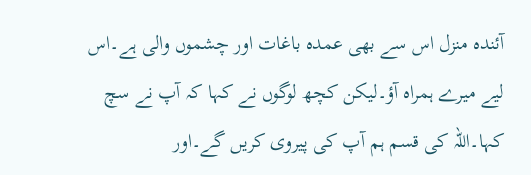آئندہ منزل اس سے بھی عمدہ باغات اور چشموں والی ہے۔اس لیے میرے ہمراہ آؤ۔لیکن کچھ لوگوں نے کہا کہ آپ نے سچ کہا۔اللہ کی قسم ہم آپ کی پیروی کریں گے۔اور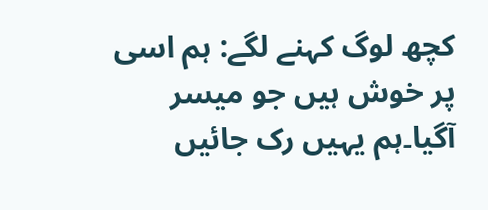کچھ لوگ کہنے لگے: ہم اسی پر خوش ہیں جو میسر آگیا۔ہم یہیں رک جائیں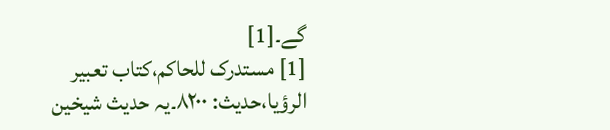گے۔[1]
[1] مستدرک للحاکم،کتاب تعبیر الرؤیا،حدیث: ۸۲۰۰۔یہ حدیث شیخین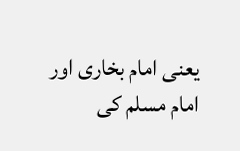یعنی امام بخاری اور امام مسلم کی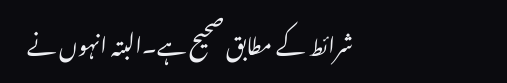شرائط کے مطابق صحیح ہے۔البتہ انہوں نے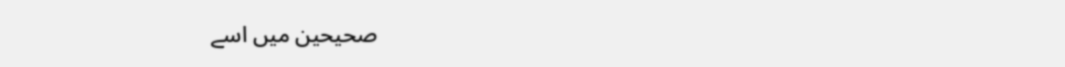صحیحین میں اسے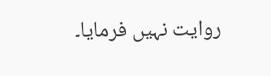روایت نہیں فرمایا۔